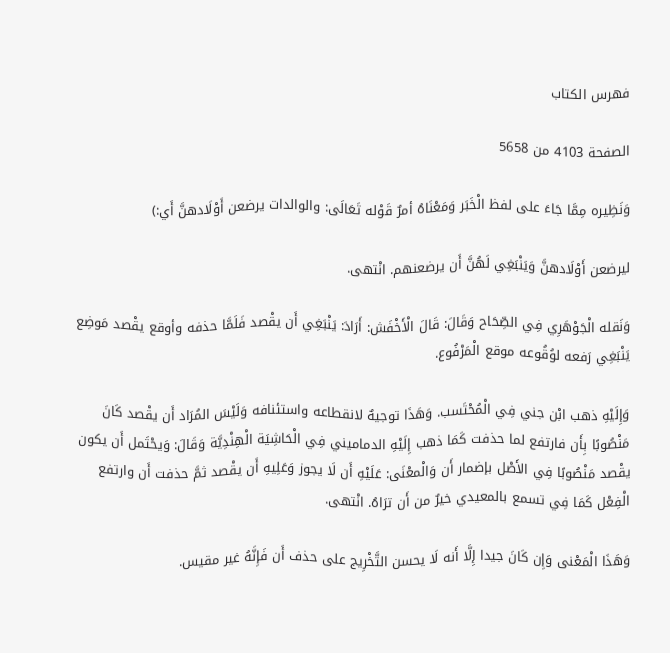فهرس الكتاب

الصفحة 4103 من 5658

وَنَظِيره مِمَّا جَاءَ على لفظ الْخَبَر وَمَعْنَاهُ أمرٌ قَوْله تَعَالَى: والوالدات يرضعن أَوْلَادهنَّ أَي:)

ليرضعن أَوْلَادهنَّ وَيَنْبَغِي لَهُنَّ أَن يرضعنهم. انْتهى.

وَنَقله الْجَوْهَرِي فِي الصِّحَاح وَقَالَ: قَالَ الْأَخْفَش: أَرَادَ: يَنْبَغِي أَن يقْصد فَلَمَّا حذفه وأوقع يقْصد مَوضِع يَنْبَغِي رَفعه لوُقُوعه موقع الْمَرْفُوع.

وَإِلَيْهِ ذهب ابْن جني فِي الْمُحْتَسب. وَهَذَا توجيهٌ لانقطاعه واستئنافه وَلَيْسَ المُرَاد أَن يقْصد كَانَ مَنْصُوبًا بِأَن فارتفع لما حذفت كَمَا ذهب إِلَيْهِ الدماميني فِي الْحَاشِيَة الْهِنْدِيَّة وَقَالَ: وَيحْتَمل أَن يكون يقْصد مَنْصُوبًا فِي الأَصْل بإضمار أَن وَالْمعْنَى: عَلَيْهِ أَن لَا يجوز وَعَلِيهِ أَن يقْصد ثمَّ حذفت أَن وارتفع الْفِعْل كَمَا فِي تسمع بالمعيدي خيرٌ من أَن ترَاهُ. انْتهى.

وَهَذَا الْمَعْنى وَإِن كَانَ جيدا إِلَّا أَنه لَا يحسن التَّخْرِيج على حذف أَن فَإِنَّهُ غير مقيس.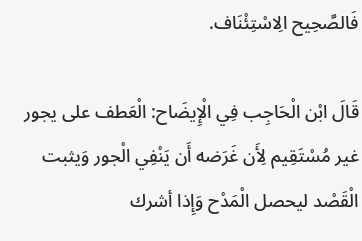فَالصَّحِيح الِاسْتِئْنَاف.

قَالَ ابْن الْحَاجِب فِي الْإِيضَاح: الْعَطف على يجور غير مُسْتَقِيم لِأَن غَرَضه أَن يَنْفِي الْجور وَيثبت الْقَصْد ليحصل الْمَدْح وَإِذا أشرك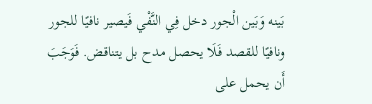بَينه وَبَين الْجور دخل فِي النَّفْي فَيصير نافيًا للجور ونافيًا للقصد فَلَا يحصل مدح بل يتناقض. فَوَجَبَ أَن يحمل على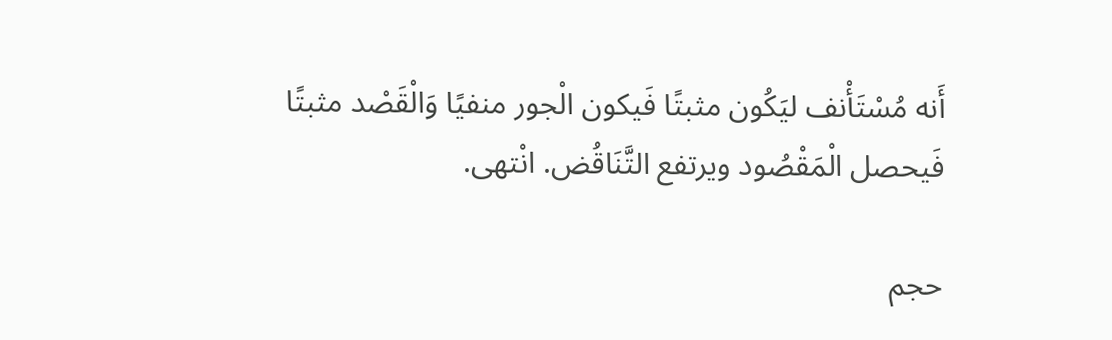أَنه مُسْتَأْنف ليَكُون مثبتًا فَيكون الْجور منفيًا وَالْقَصْد مثبتًا فَيحصل الْمَقْصُود ويرتفع التَّنَاقُض. انْتهى.

حجم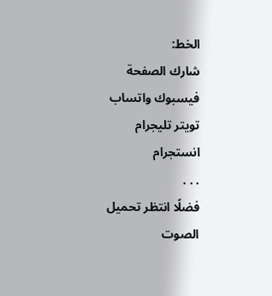الخط:
شارك الصفحة
فيسبوك واتساب تويتر تليجرام انستجرام
. . .
فضلًا انتظر تحميل الصوت